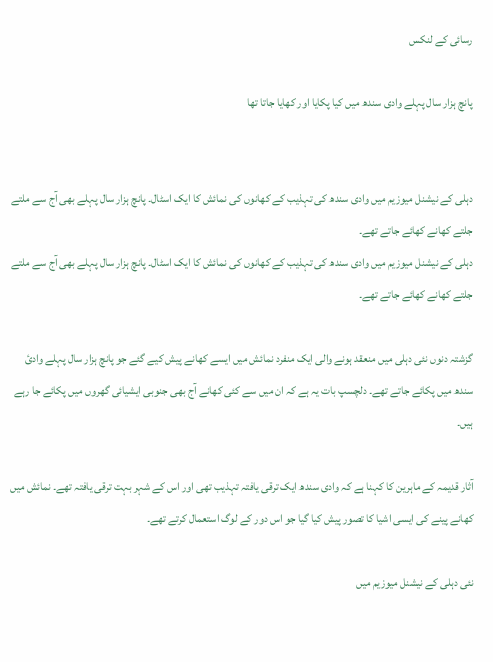رسائی کے لنکس

پانچ ہزار سال پہلے وادی سندھ میں کیا پکایا اور کھایا جاتا تھا


دہلی کے نیشنل میوزیم میں وادی سندھ کی تہذیب کے کھانوں کی نمائش کا ایک اسٹال۔ پانچ ہزار سال پہلے بھی آج سے ملتے جلتے کھانے کھائے جاتے تھے۔
دہلی کے نیشنل میوزیم میں وادی سندھ کی تہذیب کے کھانوں کی نمائش کا ایک اسٹال۔ پانچ ہزار سال پہلے بھی آج سے ملتے جلتے کھانے کھائے جاتے تھے۔

گزشتہ دنوں نئی دہلی میں منعقد ہونے والی ایک منفرد نمائش میں ایسے کھانے پیش کیے گئے جو پانچ ہزار سال پہلے وادئ سندھ میں پکائے جاتے تھے۔ دلچسپ بات یہ ہے کہ ان میں سے کئی کھانے آج بھی جنوبی ایشیائی گھروں میں پکائے جا رہے ہیں۔

آثار قدیمہ کے ماہرین کا کہنا ہے کہ وادی سندھ ایک ترقی یافتہ تہذیب تھی اور اس کے شہر بہت ترقی یافتہ تھے۔ نمائش میں کھانے پینے کی ایسی اشیا کا تصور پیش کیا گیا جو اس دور کے لوگ استعمال کرتے تھے۔

نئی دہلی کے نیشنل میوزیم میں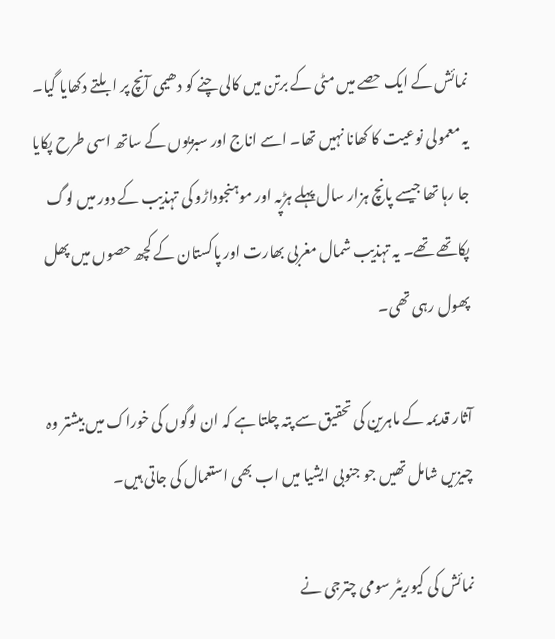نمائش کے ایک حصے میں مٹی کے برتن میں کالی چنے کو دھیمی آنچ پر ابلتے دکھایا گیا۔ یہ معمولی نوعیت کا کھانا نہیں تھا۔ اسے اناج اور سبزیوں کے ساتھ اسی طرح پکایا جا رہا تھا جیسے پانچ ہزار سال پہلے ہڑپہ اور موہنجوداڑو کی تہذیب کے دور میں لوگ پکاتھے تھے۔ یہ تہذیب شمال مغربی بھارت اور پاکستان کے کچھ حصوں میں پھل پھول رہی تھی۔

آثار قدیمہ کے ماہرین کی تحقیق سے پتہ چلتا ہے کہ ان لوگوں کی خوراک میں بیشتر وہ چیزیں شامل تھیں جو جنوبی ایشیا میں اب بھی استعمال کی جاتی ہیں۔

نمائش کی کیوریٹر سومی چترجی نے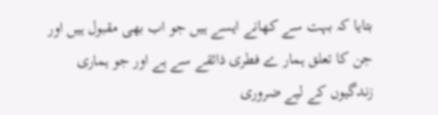بتایا کہ بہت سے کھانے ایسے ہیں جو اب بھی مقبول ہیں اور جن کا تعلق ہمار ے فطری ذائقے سے ہے اور جو ہماری زندگیوں کے لیے ضروری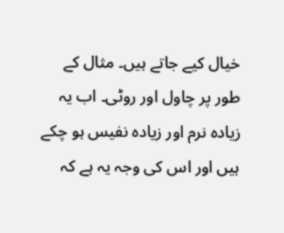خیال کیے جاتے ہیں۔ مثال کے طور پر چاول اور روٹی۔ اب یہ زیادہ نرم اور زیادہ نفیس ہو چکے ہیں اور اس کی وجہ یہ ہے کہ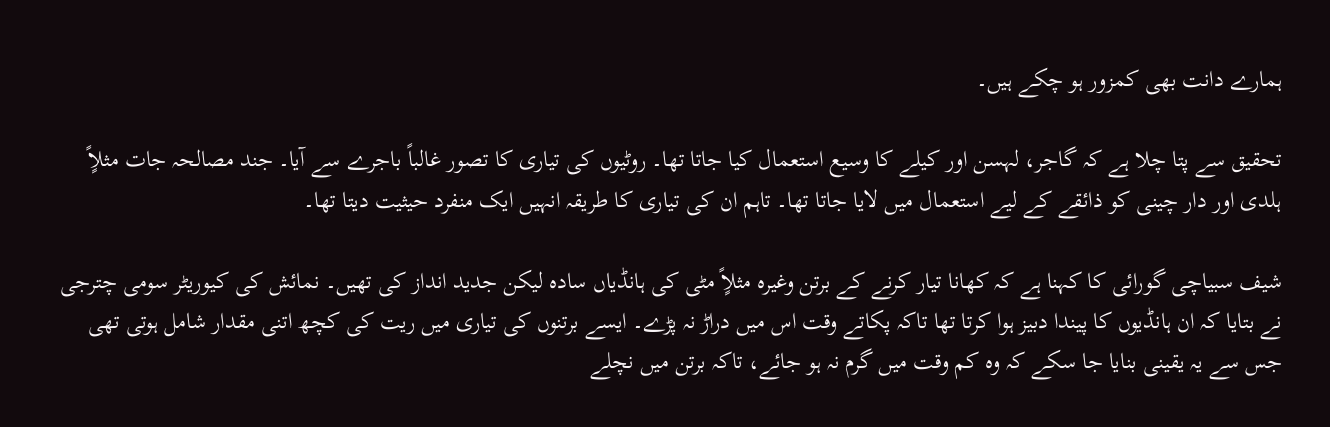ہمارے دانت بھی کمزور ہو چکے ہیں۔

تحقیق سے پتا چلا ہے کہ گاجر، لہسن اور کیلے کا وسیع استعمال کیا جاتا تھا۔ روٹیوں کی تیاری کا تصور غالباً باجرے سے آیا۔ جند مصالحہ جات مثلاًٍ ہلدی اور دار چینی کو ذائقے کے لیے استعمال میں لایا جاتا تھا۔ تاہم ان کی تیاری کا طریقہ انہیں ایک منفرد حیثیت دیتا تھا۔

شیف سبیاچی گورائی کا کہنا ہے کہ کھانا تیار کرنے کے برتن وغیرہ مثلاًٍ مٹی کی ہانڈیاں سادہ لیکن جدید انداز کی تھیں۔ نمائش کی کیوریٹر سومی چترجی نے بتایا کہ ان ہانڈیوں کا پیندا دبیز ہوا کرتا تھا تاکہ پکاتے وقت اس میں دراڑ نہ پڑے۔ ایسے برتنوں کی تیاری میں ریت کی کچھ اتنی مقدار شامل ہوتی تھی جس سے یہ یقینی بنایا جا سکے کہ وہ کم وقت میں گرم نہ ہو جائے، تاکہ برتن میں نچلے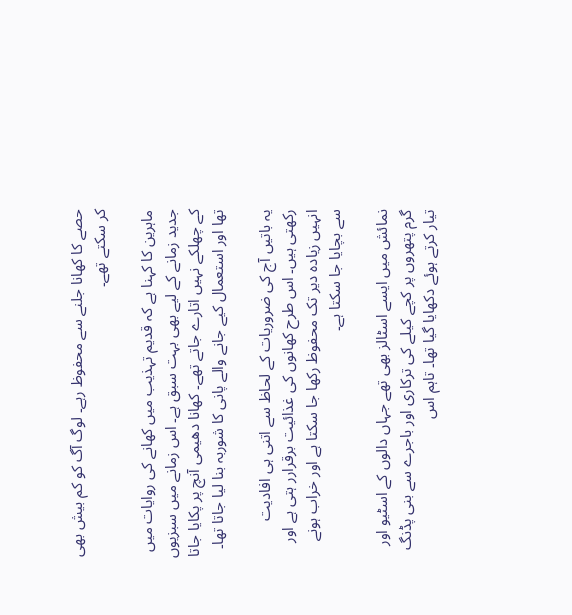حصے کا کھانا جلنے سے محفوظ رہے۔ لوگ آگ کو کم بیش بھی کر سکتے تھے۔

ماہرین کا کہنا ہے کہ قدیم تہذیب میں کھانے کی روایات میں جدید زمانے کے لیے بھی بہت سبق ہے۔ اس زمانے میں سبزیوں کے چھلکے نہیں اتارے جاتے تھے۔ کھانا دھیمی آنچ پر پکایا جاتا تھا اور استعمال کیے جانے والے پانی کا شوربہ بنا لیا جاتا تھا۔

یہ باتیں آج کی ضروریات کے لحاظ سے اتنی ہی افادیت رکھتی ہیں۔ اس طرح کھانوں کی غذائیت برقرارر ہتی ہے اور انہیں زیادہ دیر تک محفوظ رکھا جا سکتا ہے اور خراب ہونے سے بچایا جا سکتا ہے۔

نمائش میں ایسے اسٹالز بھی تھے جہاں دالوں کے اسٹیو اور گرم پتھروں پر کچے کیلے کی ترکاری اور باجرے سے بنی پڈنگ تیار کرتے ہوئے دکھایا گیا تھا۔ تاہم اس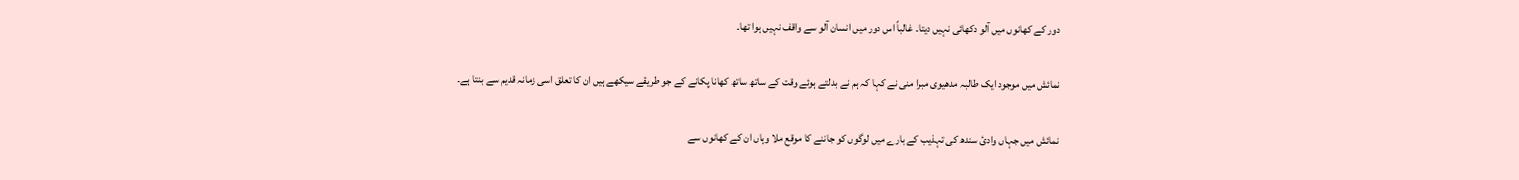دور کے کھانوں میں آلو دکھائی نہیں دیتا۔ غالباً اس دور میں انسان آلو سے واقف نہیں ہوا تھا۔

نمائش میں موجود ایک طالبہ مدھیوی مبرا منی نے کہا کہ ہم نے بدلتے ہوئے وقت کے ساتھ ساتھ کھانا پکانے کے جو طریقے سیکھے ہیں ان کا تعلق اسی زمانہ قدیم سے بنتا ہے۔

نمائش میں جہاں وادئ سندھ کی تہذیب کے بارے میں لوگوں کو جاننے کا موقع ملا وہاں ان کے کھانوں سے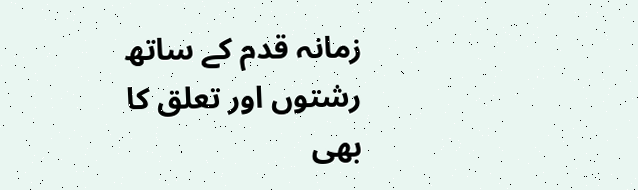زمانہ قدم کے ساتھ رشتوں اور تعلق کا بھی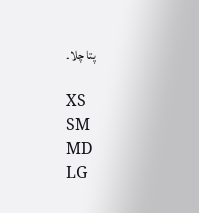پتا چلا۔

XS
SM
MD
LG